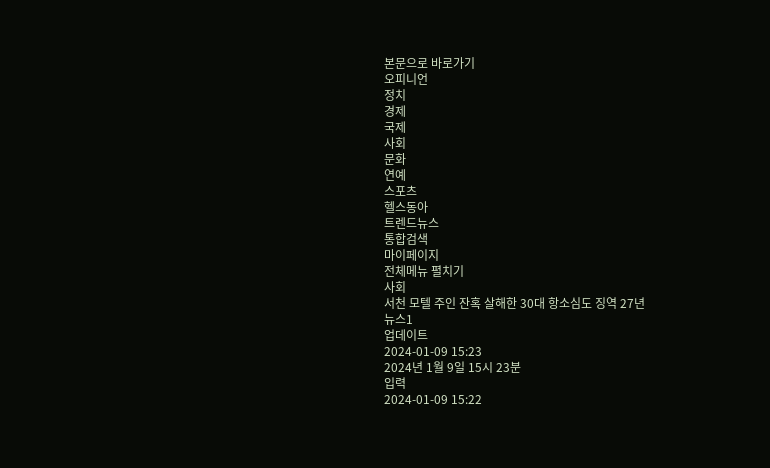본문으로 바로가기
오피니언
정치
경제
국제
사회
문화
연예
스포츠
헬스동아
트렌드뉴스
통합검색
마이페이지
전체메뉴 펼치기
사회
서천 모텔 주인 잔혹 살해한 30대 항소심도 징역 27년
뉴스1
업데이트
2024-01-09 15:23
2024년 1월 9일 15시 23분
입력
2024-01-09 15:22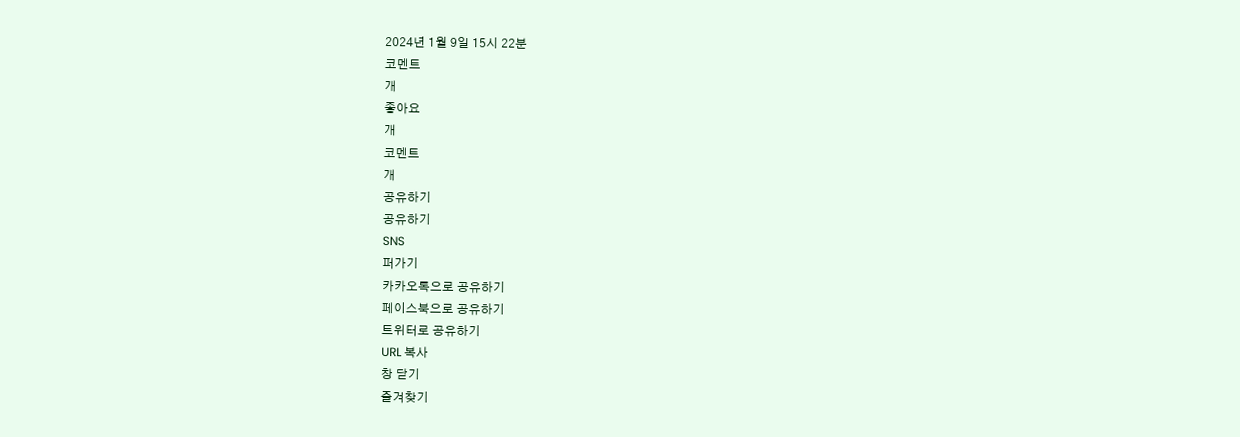2024년 1월 9일 15시 22분
코멘트
개
좋아요
개
코멘트
개
공유하기
공유하기
SNS
퍼가기
카카오톡으로 공유하기
페이스북으로 공유하기
트위터로 공유하기
URL 복사
창 닫기
즐겨찾기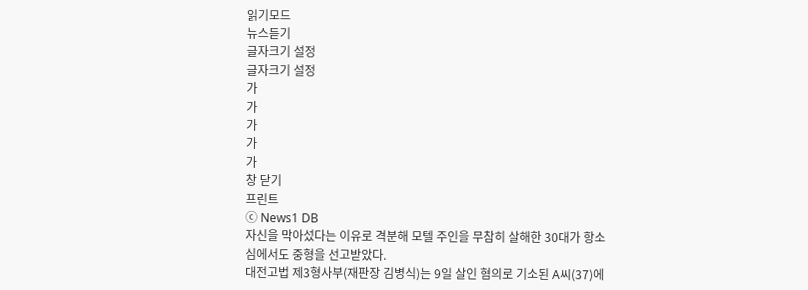읽기모드
뉴스듣기
글자크기 설정
글자크기 설정
가
가
가
가
가
창 닫기
프린트
ⓒ News1 DB
자신을 막아섰다는 이유로 격분해 모텔 주인을 무참히 살해한 30대가 항소심에서도 중형을 선고받았다.
대전고법 제3형사부(재판장 김병식)는 9일 살인 혐의로 기소된 A씨(37)에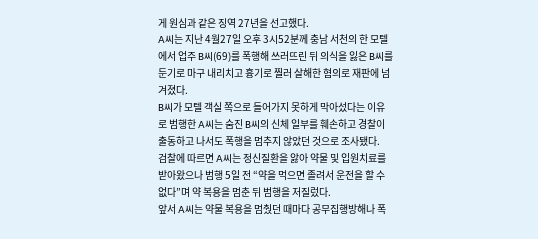게 원심과 같은 징역 27년을 선고했다.
A씨는 지난 4월27일 오후 3시52분께 충남 서천의 한 모텔에서 업주 B씨(69)를 폭행해 쓰러뜨린 뒤 의식을 잃은 B씨를 둔기로 마구 내리치고 흉기로 찔러 살해한 혐의로 재판에 넘겨졌다.
B씨가 모텔 객실 쪽으로 들어가지 못하게 막아섰다는 이유로 범행한 A씨는 숨진 B씨의 신체 일부를 훼손하고 경찰이 출동하고 나서도 폭행을 멈추지 않았던 것으로 조사됐다.
검찰에 따르면 A씨는 정신질환을 앓아 약물 및 입원치료를 받아왔으나 범행 5일 전 “약을 먹으면 졸려서 운전을 할 수 없다”며 약 복용을 멈춘 뒤 범행을 저질렀다.
앞서 A씨는 약물 복용을 멈췄던 때마다 공무집행방해나 폭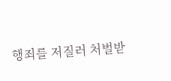행죄를 저질러 처벌받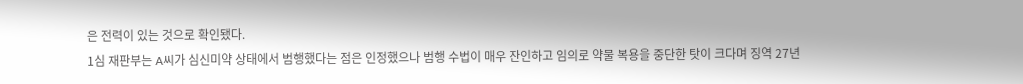은 전력이 있는 것으로 확인됐다.
1심 재판부는 A씨가 심신미약 상태에서 범행했다는 점은 인정했으나 범행 수법이 매우 잔인하고 임의로 약물 복용을 중단한 탓이 크다며 징역 27년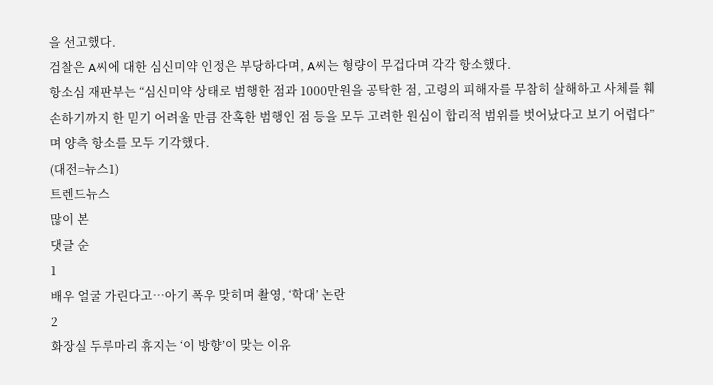을 선고했다.
검찰은 A씨에 대한 심신미약 인정은 부당하다며, A씨는 형량이 무겁다며 각각 항소했다.
항소심 재판부는 “심신미약 상태로 범행한 점과 1000만원을 공탁한 점, 고령의 피해자를 무참히 살해하고 사체를 훼손하기까지 한 믿기 어려울 만큼 잔혹한 범행인 점 등을 모두 고려한 원심이 합리적 범위를 벗어났다고 보기 어렵다”며 양측 항소를 모두 기각했다.
(대전=뉴스1)
트렌드뉴스
많이 본
댓글 순
1
배우 얼굴 가린다고…아기 폭우 맞히며 촬영, ‘학대’ 논란
2
화장실 두루마리 휴지는 ‘이 방향’이 맞는 이유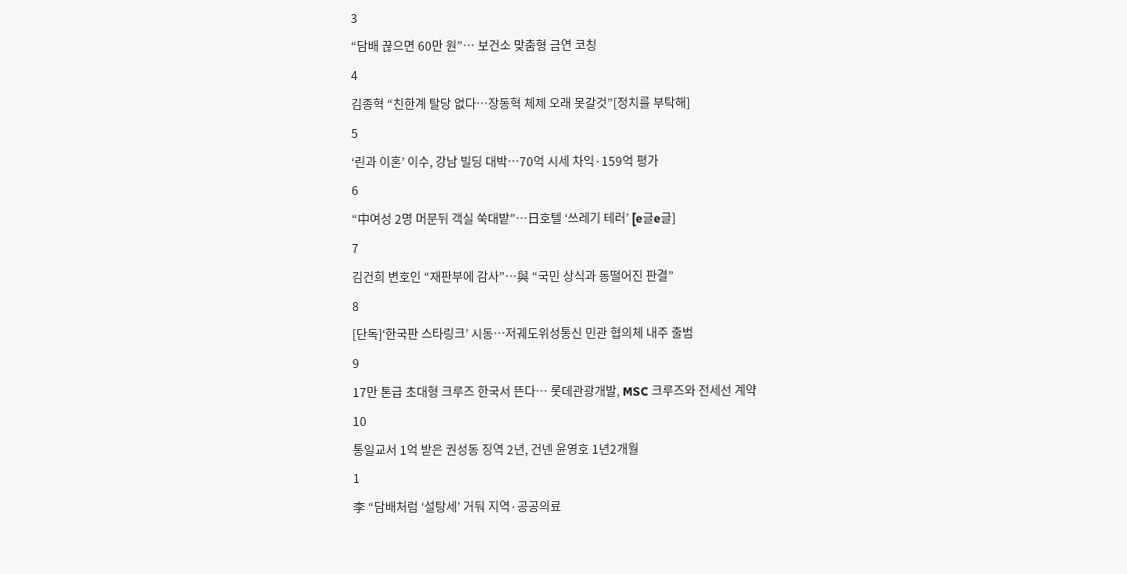3
“담배 끊으면 60만 원”… 보건소 맞춤형 금연 코칭
4
김종혁 “친한계 탈당 없다…장동혁 체제 오래 못갈것”[정치를 부탁해]
5
‘린과 이혼’ 이수, 강남 빌딩 대박…70억 시세 차익·159억 평가
6
“中여성 2명 머문뒤 객실 쑥대밭”…日호텔 ‘쓰레기 테러’ [e글e글]
7
김건희 변호인 “재판부에 감사”…與 “국민 상식과 동떨어진 판결”
8
[단독]‘한국판 스타링크’ 시동…저궤도위성통신 민관 협의체 내주 출범
9
17만 톤급 초대형 크루즈 한국서 뜬다… 롯데관광개발, MSC 크루즈와 전세선 계약
10
통일교서 1억 받은 권성동 징역 2년, 건넨 윤영호 1년2개월
1
李 “담배처럼 ‘설탕세’ 거둬 지역·공공의료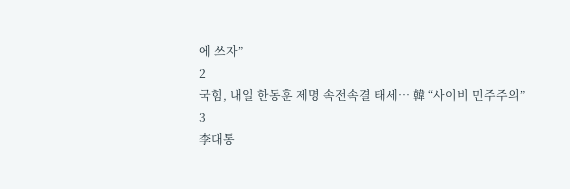에 쓰자”
2
국힘, 내일 한동훈 제명 속전속결 태세… 韓 “사이비 민주주의”
3
李대통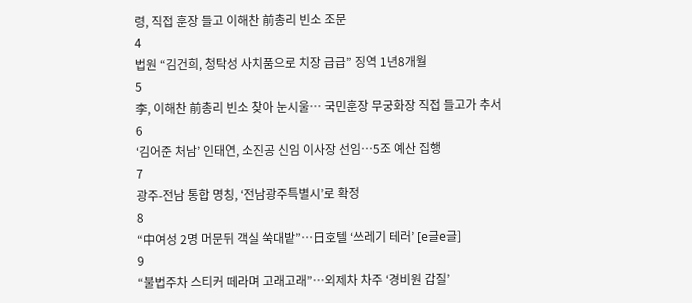령, 직접 훈장 들고 이해찬 前총리 빈소 조문
4
법원 “김건희, 청탁성 사치품으로 치장 급급” 징역 1년8개월
5
李, 이해찬 前총리 빈소 찾아 눈시울… 국민훈장 무궁화장 직접 들고가 추서
6
‘김어준 처남’ 인태연, 소진공 신임 이사장 선임…5조 예산 집행
7
광주-전남 통합 명칭, ‘전남광주특별시’로 확정
8
“中여성 2명 머문뒤 객실 쑥대밭”…日호텔 ‘쓰레기 테러’ [e글e글]
9
“불법주차 스티커 떼라며 고래고래”…외제차 차주 ‘경비원 갑질’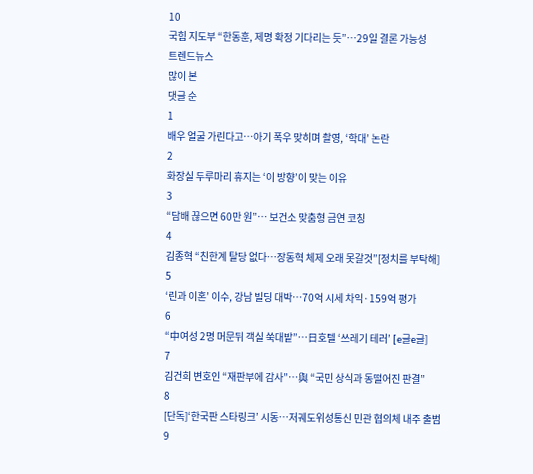10
국힘 지도부 “한동훈, 제명 확정 기다리는 듯”…29일 결론 가능성
트렌드뉴스
많이 본
댓글 순
1
배우 얼굴 가린다고…아기 폭우 맞히며 촬영, ‘학대’ 논란
2
화장실 두루마리 휴지는 ‘이 방향’이 맞는 이유
3
“담배 끊으면 60만 원”… 보건소 맞춤형 금연 코칭
4
김종혁 “친한계 탈당 없다…장동혁 체제 오래 못갈것”[정치를 부탁해]
5
‘린과 이혼’ 이수, 강남 빌딩 대박…70억 시세 차익·159억 평가
6
“中여성 2명 머문뒤 객실 쑥대밭”…日호텔 ‘쓰레기 테러’ [e글e글]
7
김건희 변호인 “재판부에 감사”…與 “국민 상식과 동떨어진 판결”
8
[단독]‘한국판 스타링크’ 시동…저궤도위성통신 민관 협의체 내주 출범
9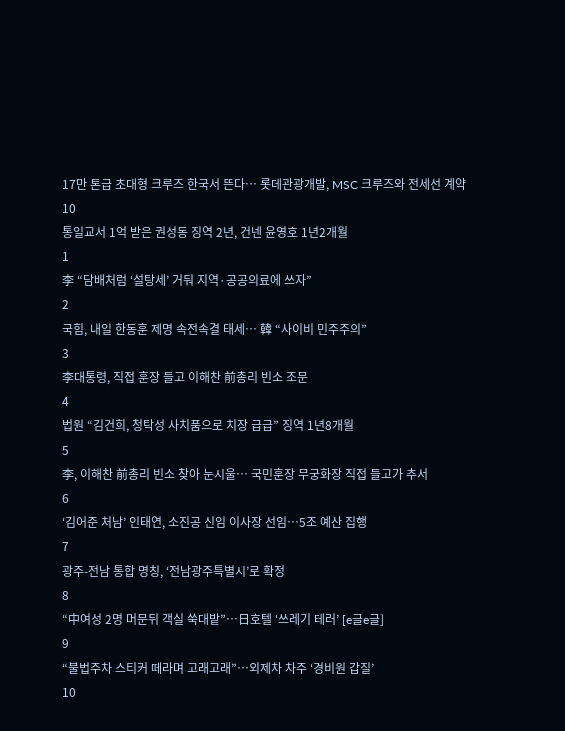17만 톤급 초대형 크루즈 한국서 뜬다… 롯데관광개발, MSC 크루즈와 전세선 계약
10
통일교서 1억 받은 권성동 징역 2년, 건넨 윤영호 1년2개월
1
李 “담배처럼 ‘설탕세’ 거둬 지역·공공의료에 쓰자”
2
국힘, 내일 한동훈 제명 속전속결 태세… 韓 “사이비 민주주의”
3
李대통령, 직접 훈장 들고 이해찬 前총리 빈소 조문
4
법원 “김건희, 청탁성 사치품으로 치장 급급” 징역 1년8개월
5
李, 이해찬 前총리 빈소 찾아 눈시울… 국민훈장 무궁화장 직접 들고가 추서
6
‘김어준 처남’ 인태연, 소진공 신임 이사장 선임…5조 예산 집행
7
광주-전남 통합 명칭, ‘전남광주특별시’로 확정
8
“中여성 2명 머문뒤 객실 쑥대밭”…日호텔 ‘쓰레기 테러’ [e글e글]
9
“불법주차 스티커 떼라며 고래고래”…외제차 차주 ‘경비원 갑질’
10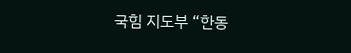국힘 지도부 “한동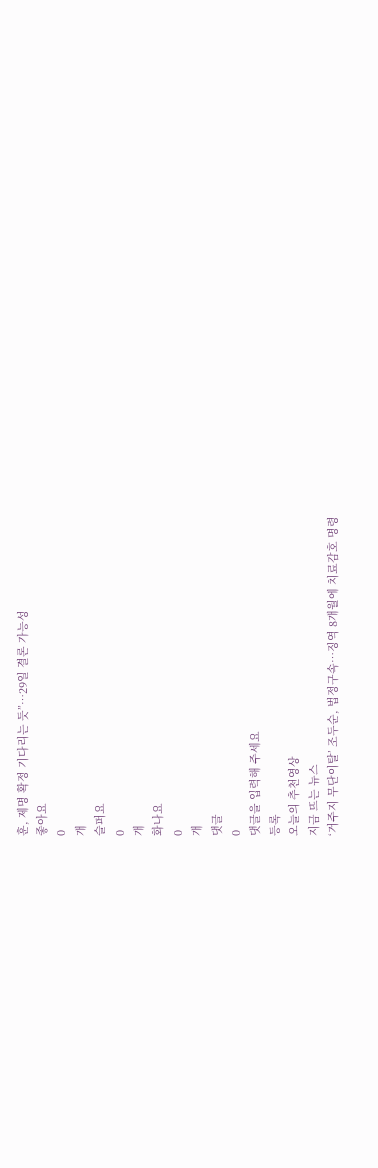훈, 제명 확정 기다리는 듯”…29일 결론 가능성
좋아요
0
개
슬퍼요
0
개
화나요
0
개
댓글
0
댓글을 입력해 주세요
등록
오늘의 추천영상
지금 뜨는 뉴스
‘거주지 무단이탈’ 조두순, 법정구속…징역 8개월에 치료감호 명령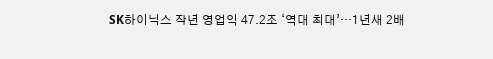SK하이닉스 작년 영업익 47.2조 ‘역대 최대’…1년새 2배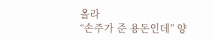올라
“손주가 준 용돈인데” 양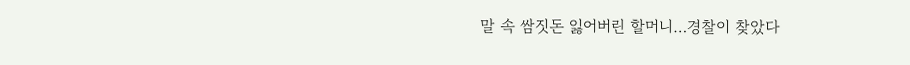말 속 쌈짓돈 잃어버린 할머니…경찰이 찾았다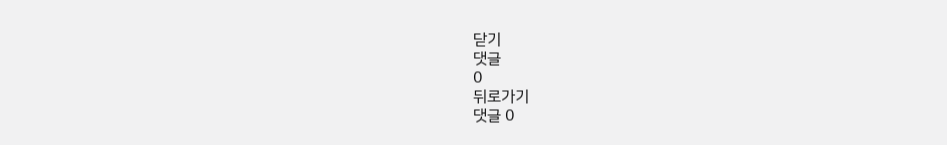닫기
댓글
0
뒤로가기
댓글 0